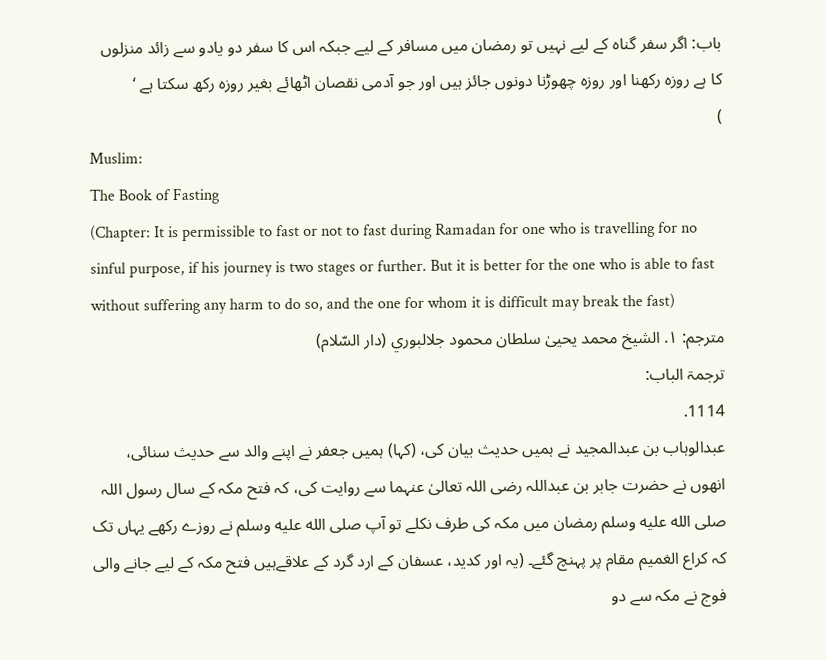باب: اگر سفر گناہ کے لیے نہیں تو رمضان میں مسافر کے لیے جبکہ اس کا سفر دو یادو سے زائد منزلوں کا ہے روزہ رکھنا اور روزہ چھوڑنا دونوں جائز ہیں اور جو آدمی نقصان اٹھائے بغیر روزہ رکھ سکتا ہے ‘
)
Muslim:
The Book of Fasting
(Chapter: It is permissible to fast or not to fast during Ramadan for one who is travelling for no sinful purpose, if his journey is two stages or further. But it is better for the one who is able to fast without suffering any harm to do so, and the one for whom it is difficult may break the fast)
مترجم: ١. الشيخ محمد يحيىٰ سلطان محمود جلالبوري (دار السّلام)
ترجمۃ الباب:
1114.
عبدالوہاب بن عبدالمجید نے ہمیں حدیث بیان کی، (کہا) ہمیں جعفر نے اپنے والد سے حدیث سنائی، انھوں نے حضرت جابر بن عبداللہ رضی اللہ تعالیٰ عنہما سے روایت کی، کہ فتح مکہ کے سال رسول اللہ صلى الله عليه وسلم رمضان میں مکہ کی طرف نکلے تو آپ صلى الله عليه وسلم نے روزے رکھے یہاں تک کہ کراع الغمیم مقام پر پہنچ گئے۔ (یہ اور کدید، عسفان کے ارد گرد کے علاقےہیں فتح مکہ کے لیے جانے والی فوج نے مکہ سے دو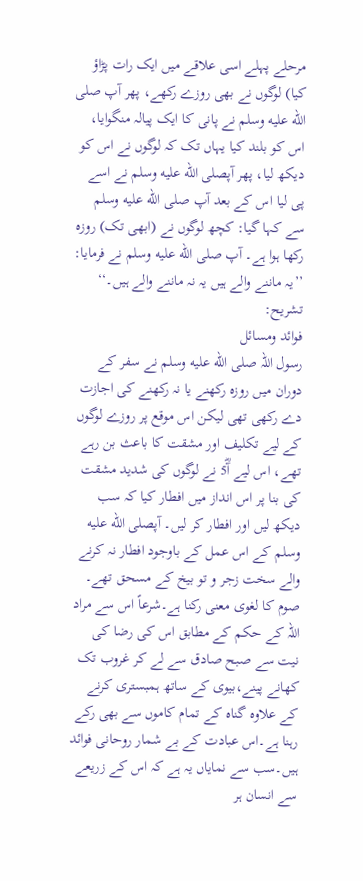مرحلے پہلے اسی علاقے میں ایک رات پڑاؤ کیا) لوگوں نے بھی روزے رکھے، پھر آپ صلى الله عليه وسلم نے پانی کا ایک پیالہ منگوایا، اس کو بلند کیا یہاں تک کہ لوگوں نے اس کو دیکھ لیا، پھر آپصلى الله عليه وسلم نے اسے پی لیا اس کے بعد آپ صلى الله عليه وسلم سے کہا گیا: کچھ لوگوں نے (ابھی تک) روزہ رکھا ہوا ہے۔ آپ صلى الله عليه وسلم نے فرمایا: ’’یہ ماننے والے ہیں یہ نہ ماننے والے ہیں۔‘‘
تشریح:
فوائد ومسائل
رسول اللہ صلى الله عليه وسلم نے سفر کے دوران میں روزہ رکھنے یا نہ رکھنے کی اجازت دے رکھی تھی لیکن اس موقع پر روزے لوگوں کے لیے تکلیف اور مشقت کا باعث بن رہے تھے، اس لیے آؓ5 نے لوگوں کی شدید مشقت کی بنا پر اس انداز میں افطار کیا کہ سب دیکھ لیں اور افطار کر لیں۔ آپصلى الله عليه وسلم کے اس عمل کے باوجود افطار نہ کرنے والے سخت زجر و تو بیخ کے مسحق تھے۔
صوم کا لغوی معنی رکنا ہے۔شرعاً اس سے مراد اللہ کے حکم کے مطابق اس کی رضا کی نیت سے صبح صادق سے لے کر غروب تک کھانے پینے،بیوی کے ساتھ ہمبستری کرنے کے علاوہ گناہ کے تمام کاموں سے بھی رکے رہنا ہے۔اس عبادت کے بے شمار روحانی فوائد ہیں۔سب سے نمایاں یہ ہے کہ اس کے زریعے سے انسان ہر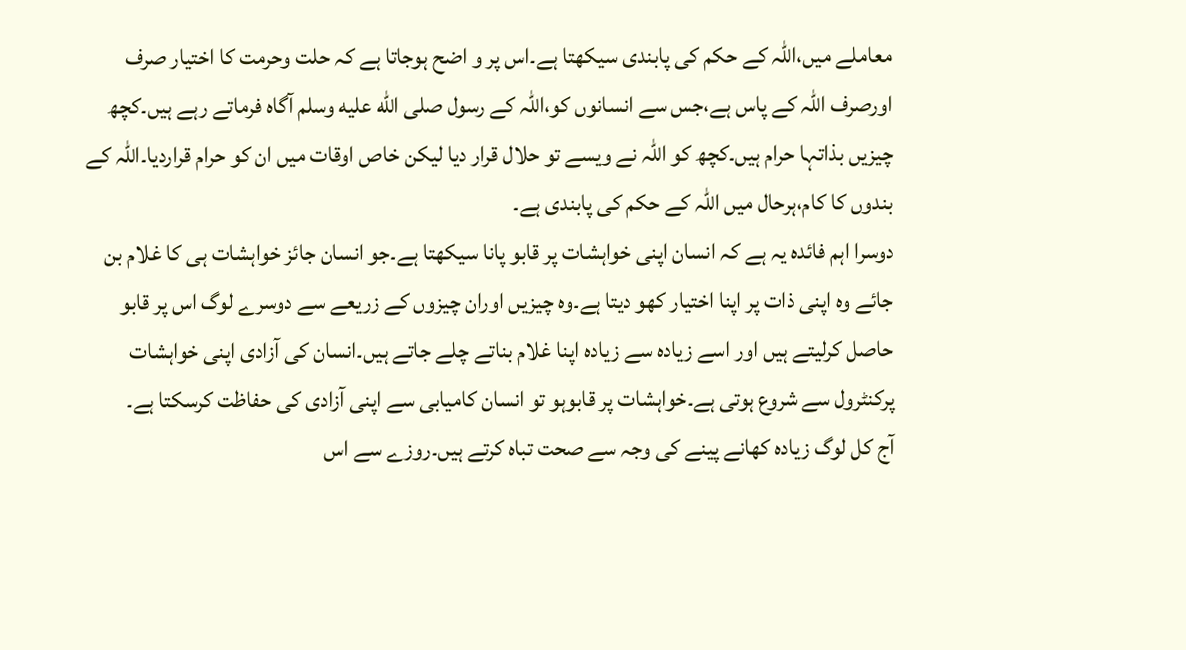معاملے میں،اللہ کے حکم کی پابندی سیکھتا ہے۔اس پر و اضح ہوجاتا ہے کہ حلت وحرمت کا اختیار صرف اورصرف اللہ کے پاس ہے،جس سے انسانوں کو،اللہ کے رسول صلى الله عليه وسلم آگاہ فرماتے رہے ہیں۔کچھ چیزیں بذاتہا حرام ہیں۔کچھ کو اللہ نے ویسے تو حلال قرار دیا لیکن خاص اوقات میں ان کو حرام قراردیا۔اللہ کے بندوں کا کام،ہرحال میں اللہ کے حکم کی پابندی ہے۔
دوسرا اہم فائدہ یہ ہے کہ انسان اپنی خواہشات پر قابو پانا سیکھتا ہے۔جو انسان جائز خواہشات ہی کا غلام بن جائے وہ اپنی ذات پر اپنا اختیار کھو دیتا ہے۔وہ چیزیں اوران چیزوں کے زریعے سے دوسرے لوگ اس پر قابو حاصل کرلیتے ہیں اور اسے زیادہ سے زیادہ اپنا غلام بناتے چلے جاتے ہیں۔انسان کی آزادی اپنی خواہشات پرکنٹرول سے شروع ہوتی ہے۔خواہشات پر قابوہو تو انسان کامیابی سے اپنی آزادی کی حفاظت کرسکتا ہے۔
آج کل لوگ زیادہ کھانے پینے کی وجہ سے صحت تباہ کرتے ہیں۔روزے سے اس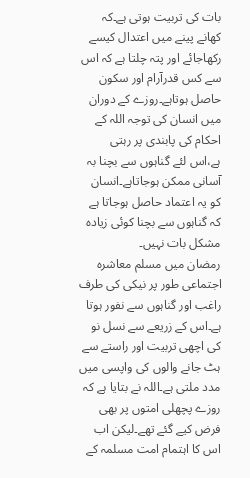بات کی تربیت ہوتی ہے۔کہ کھانے پینے میں اعتدال کیسے رکھاجائے اور پتہ چلتا ہے کہ اس سے کس قدرآرام اور سکون حاصل ہوتاہے۔روزے کے دوران میں انسان کی توجہ اللہ کے احکام کی پابندی پر رہتی ہے،اس لئے گناہوں سے بچنا بہ آسانی ممکن ہوجاتاہے۔انسان کو یہ اعتماد حاصل ہوجاتا ہے کہ گناہوں سے بچنا کوئی زیادہ مشکل بات نہیں۔
رمضان میں مسلم معاشرہ اجتماعی طور پر نیکی کی طرف راغب اور گناہوں سے نفور ہوتا ہے۔اس کے زریعے سے نسل نو کی اچھی تربیت اور راستے سے ہٹ جانے والوں کی واپسی میں مدد ملتی ہے۔اللہ نے بتایا ہے کہ روزے پچھلی امتوں پر بھی فرض کیے گئے تھے۔لیکن اب اس کا اہتمام امت مسلمہ کے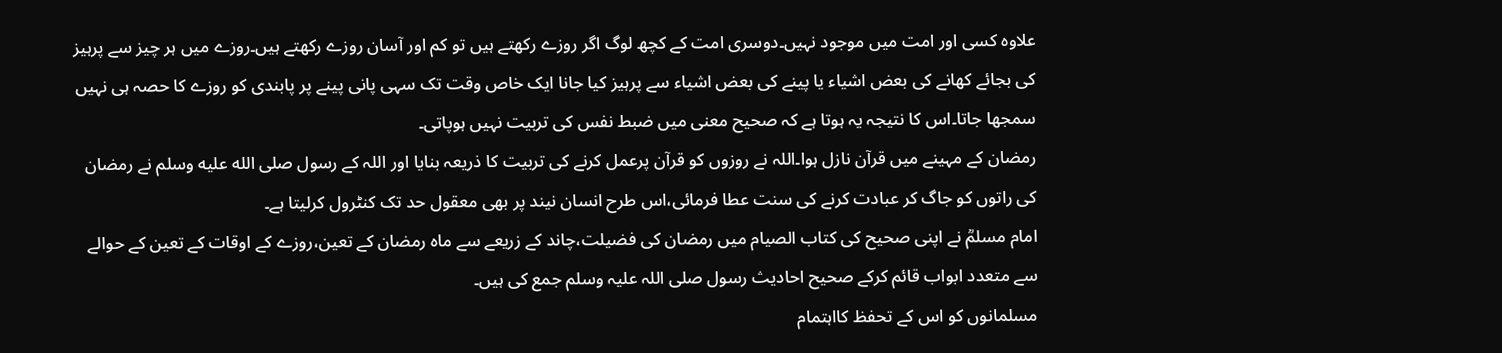علاوہ کسی اور امت میں موجود نہیں۔دوسری امت کے کچھ لوگ اگر روزے رکھتے ہیں تو کم اور آسان روزے رکھتے ہیں۔روزے میں ہر چیز سے پرہیز کی بجائے کھانے کی بعض اشیاء یا پینے کی بعض اشیاء سے پرہیز کیا جانا ایک خاص وقت تک سہی پانی پینے پر پابندی کو روزے کا حصہ ہی نہیں سمجھا جاتا۔اس کا نتیجہ یہ ہوتا ہے کہ صحیح معنی میں ضبط نفس کی تربیت نہیں ہوپاتی۔
رمضان کے مہینے میں قرآن نازل ہوا۔اللہ نے روزوں کو قرآن پرعمل کرنے کی تربیت کا ذریعہ بنایا اور اللہ کے رسول صلى الله عليه وسلم نے رمضان کی راتوں کو جاگ کر عبادت کرنے کی سنت عطا فرمائی،اس طرح انسان نیند پر بھی معقول حد تک کنٹرول کرلیتا ہے۔
امام مسلمؒ نے اپنی صحیح کی کتاب الصیام میں رمضان کی فضیلت،چاند کے زریعے سے ماہ رمضان کے تعین،روزے کے اوقات کے تعین کے حوالے سے متعدد ابواب قائم کرکے صحیح احادیث رسول صلی اللہ علیہ وسلم جمع کی ہیں۔
مسلمانوں کو اس کے تحفظ کااہتمام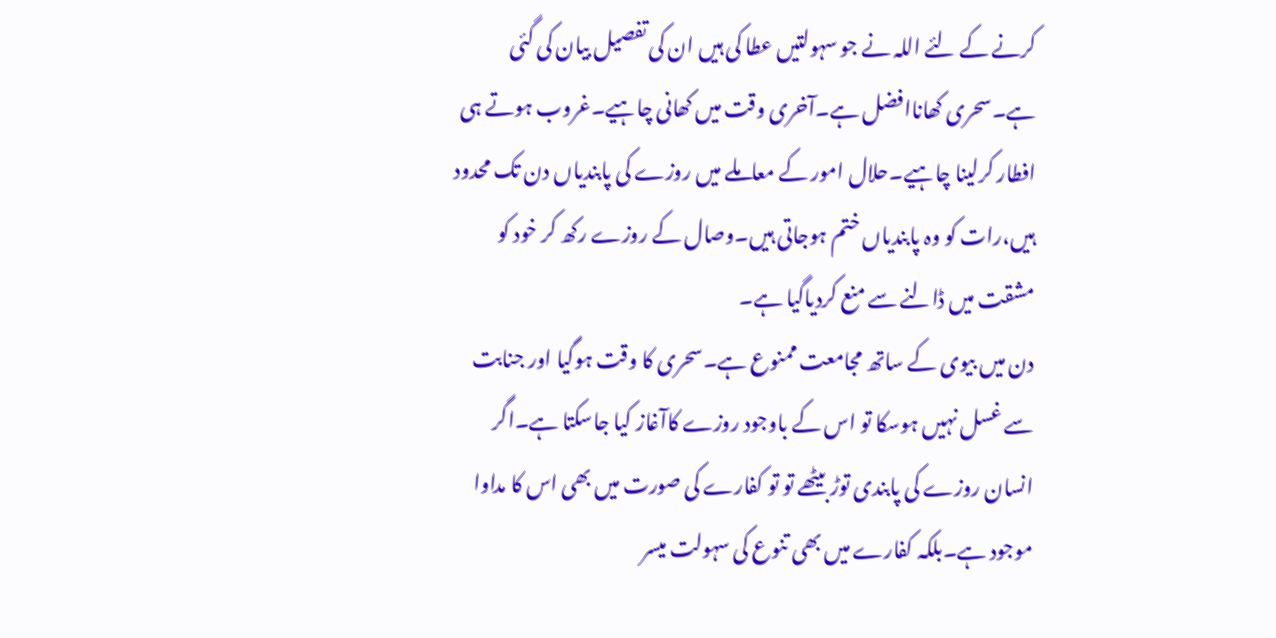کرنے کے لئے اللہ نے جو سہولتیں عطا کی ہیں ان کی تفصیل بیان کی گئی ہے۔سحری کھاناافضل ہے۔آخری وقت میں کھانی چاہیے۔غروب ہوتے ہی افطار کرلینا چاہیے۔حلال امور کے معاملے میں روزے کی پابندیاں دن تک محدود ہیں،رات کو وہ پابندیاں ختم ہوجاتی ہیں۔وصال کے روزے رکھ کر خود کو مشقت میں ڈالنے سے منع کردیاگیا ہے۔
دن میں بیوی کے ساتھ مجامعت ممنوع ہے۔سحری کا وقت ہوگیا اور جنابت سے غسل نہیں ہوسکا تو اس کے باوجود روزے کاآغاز کیا جاسکتا ہے۔اگر انسان روزے کی پابندی توڑ بیٹھے تو تو کفارے کی صورت میں بھی اس کا مداوا موجود ہے۔بلکہ کفارے میں بھی تنوع کی سہولت میسر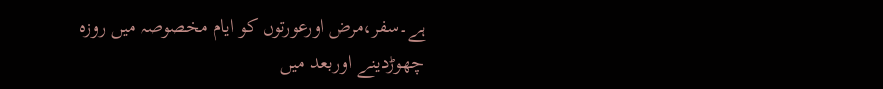ہے۔سفر،مرض اورعورتوں کو ایام مخصوصہ میں روزہ چھوڑدینے اوربعد میں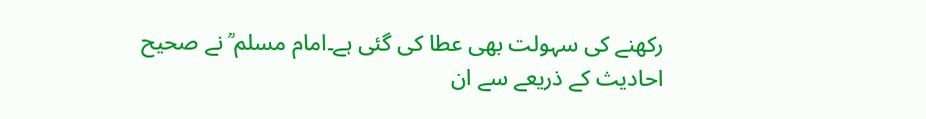رکھنے کی سہولت بھی عطا کی گئی ہے۔امام مسلم ؒ نے صحیح احادیث کے ذریعے سے ان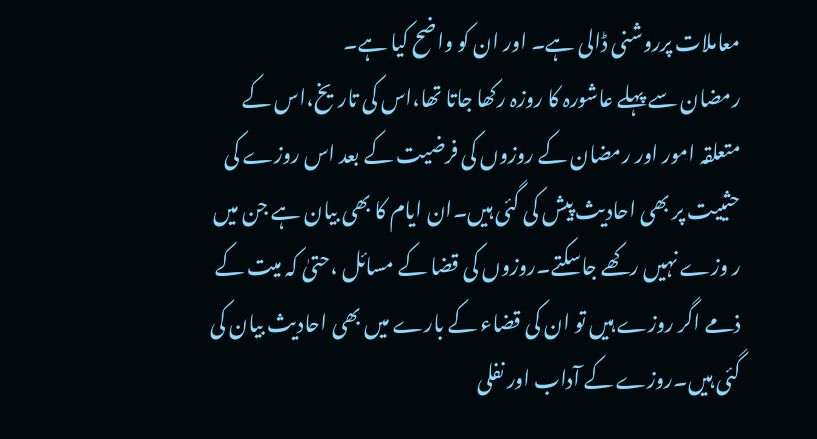معاملات پرروشنی ڈالی ہے۔ اور ان کو واضح کیا ہے۔
رمضان سے پہلے عاشورہ کا روزہ رکھا جاتا تھا،اس کی تاریخ،اس کے متعلقہ امور اور رمضان کے روزوں کی فرضیت کے بعد اس روزے کی حثییت پر بھی احادیث پیش کی گئی ہیں۔ان ایام کا بھی بیان ہے جن میں ر وزے نہیں رکھے جاسکتے۔روزوں کی قضا کے مسائل ،حتیٰ کہ میت کے ذمے اگر روزے ہیں تو ان کی قضاء کے بارے میں بھی احادیث بیان کی گئی ہیں۔روزے کے آداب اور نفلی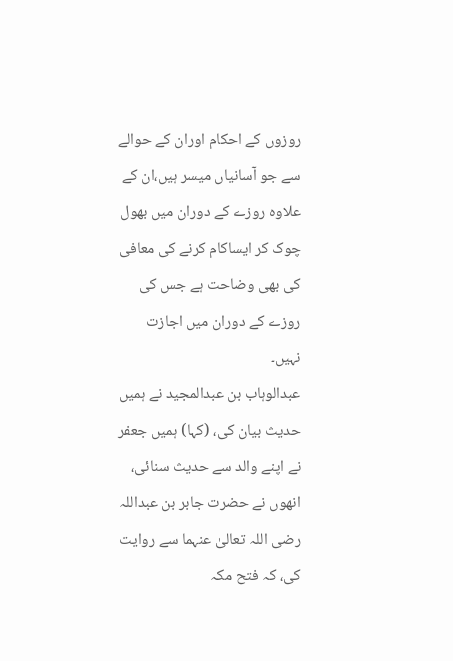روزوں کے احکام اوران کے حوالے سے جو آسانیاں میسر ہیں،ان کے علاوہ روزے کے دوران میں بھول چوک کر ایساکام کرنے کی معافی کی بھی وضاحت ہے جس کی روزے کے دوران میں اجازت نہیں۔
عبدالوہاب بن عبدالمجید نے ہمیں حدیث بیان کی، (کہا) ہمیں جعفر نے اپنے والد سے حدیث سنائی، انھوں نے حضرت جابر بن عبداللہ رضی اللہ تعالیٰ عنہما سے روایت کی، کہ فتح مکہ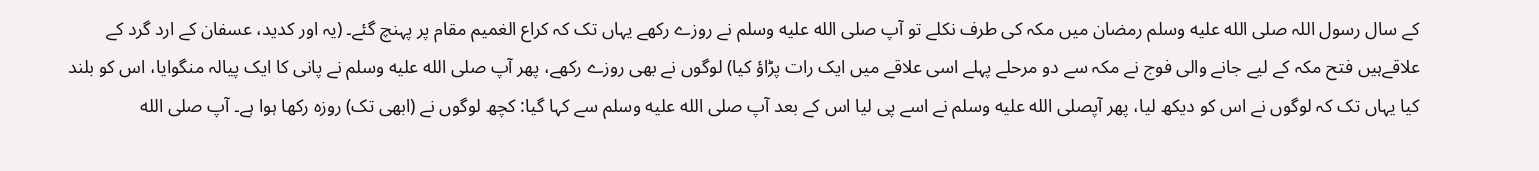کے سال رسول اللہ صلى الله عليه وسلم رمضان میں مکہ کی طرف نکلے تو آپ صلى الله عليه وسلم نے روزے رکھے یہاں تک کہ کراع الغمیم مقام پر پہنچ گئے۔ (یہ اور کدید، عسفان کے ارد گرد کے علاقےہیں فتح مکہ کے لیے جانے والی فوج نے مکہ سے دو مرحلے پہلے اسی علاقے میں ایک رات پڑاؤ کیا) لوگوں نے بھی روزے رکھے، پھر آپ صلى الله عليه وسلم نے پانی کا ایک پیالہ منگوایا، اس کو بلند کیا یہاں تک کہ لوگوں نے اس کو دیکھ لیا، پھر آپصلى الله عليه وسلم نے اسے پی لیا اس کے بعد آپ صلى الله عليه وسلم سے کہا گیا: کچھ لوگوں نے (ابھی تک) روزہ رکھا ہوا ہے۔ آپ صلى الله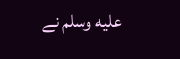عليه وسلم نے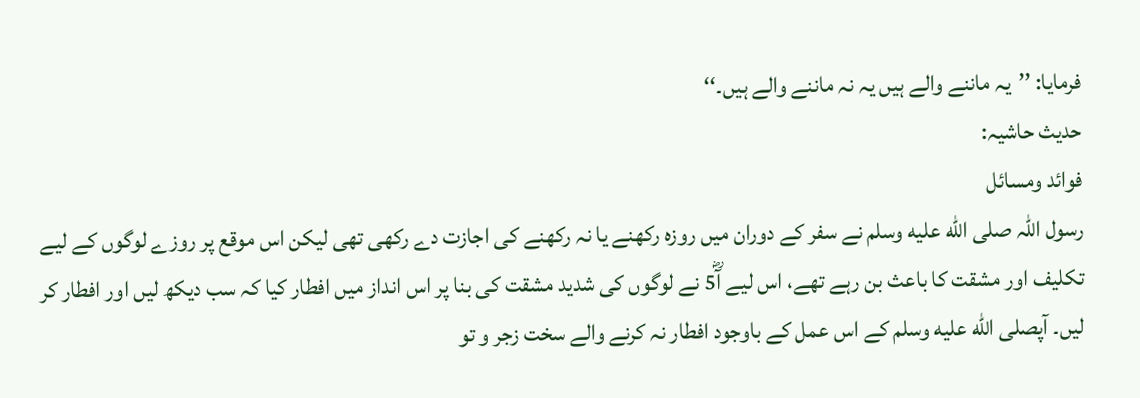فرمایا: ’’یہ ماننے والے ہیں یہ نہ ماننے والے ہیں۔‘‘
حدیث حاشیہ:
فوائد ومسائل
رسول اللہ صلى الله عليه وسلم نے سفر کے دوران میں روزہ رکھنے یا نہ رکھنے کی اجازت دے رکھی تھی لیکن اس موقع پر روزے لوگوں کے لیے تکلیف اور مشقت کا باعث بن رہے تھے، اس لیے آؓ5 نے لوگوں کی شدید مشقت کی بنا پر اس انداز میں افطار کیا کہ سب دیکھ لیں اور افطار کر لیں۔ آپصلى الله عليه وسلم کے اس عمل کے باوجود افطار نہ کرنے والے سخت زجر و تو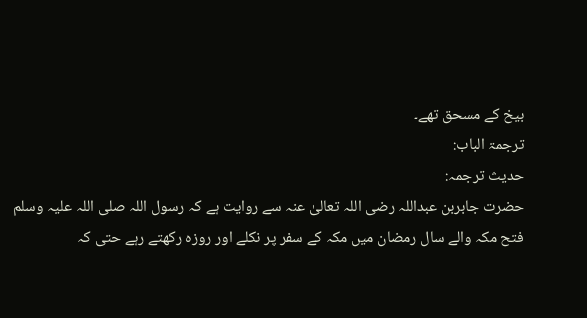بیخ کے مسحق تھے۔
ترجمۃ الباب:
حدیث ترجمہ:
حضرت جابربن عبداللہ رضی اللہ تعالیٰ عنہ سے روایت ہے کہ رسول اللہ صلی اللہ علیہ وسلم فتح مکہ والے سال رمضان میں مکہ کے سفر پر نکلے اور روزہ رکھتے رہے حتی کہ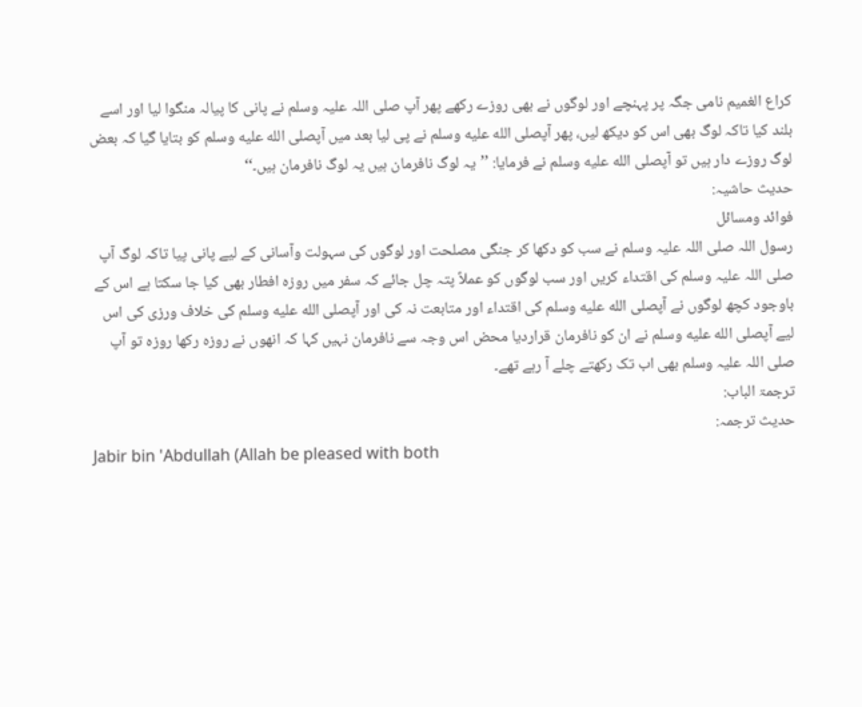کراع الغمیم نامی جگہ پر پہنچے اور لوگوں نے بھی روزے رکھے پھر آپ صلی اللہ علیہ وسلم نے پانی کا پیالہ منگوا لیا اور اسے بلند کیا تاکہ لوگ بھی اس کو دیکھ لیں، پھر آپصلى الله عليه وسلم نے پی لیا بعد میں آپصلى الله عليه وسلم کو بتایا گیا کہ بعض لوگ روزے دار ہیں تو آپصلى الله عليه وسلم نے فرمایا: ’’یہ لوگ نافرمان ہیں یہ لوگ نافرمان ہیں۔‘‘
حدیث حاشیہ:
فوائد ومسائل
رسول اللہ صلی اللہ علیہ وسلم نے سب کو دکھا کر جنگی مصلحت اور لوگوں کی سہولت وآسانی کے لیے پانی پیا تاکہ لوگ آپ صلی اللہ علیہ وسلم کی اقتداء کریں اور سب لوگوں کو عملاً پتہ چل جائے کہ سفر میں روزہ افطار بھی کیا جا سکتا ہے اس کے باوجود کچھ لوگوں نے آپصلى الله عليه وسلم کی اقتداء اور متابعت نہ کی اور آپصلى الله عليه وسلم کی خلاف ورزی کی اس لیے آپصلى الله عليه وسلم نے ان کو نافرمان قراردیا محض اس وجہ سے نافرمان نہیں کہا کہ انھوں نے روزہ رکھا روزہ تو آپ صلی اللہ علیہ وسلم بھی اب تک رکھتے چلے آ رہے تھے۔
ترجمۃ الباب:
حدیث ترجمہ:
Jabir bin 'Abdullah (Allah be pleased with both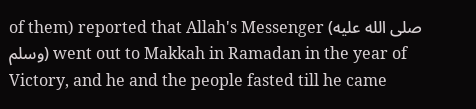of them) reported that Allah's Messenger (صلى الله عليه وسلم) went out to Makkah in Ramadan in the year of Victory, and he and the people fasted till he came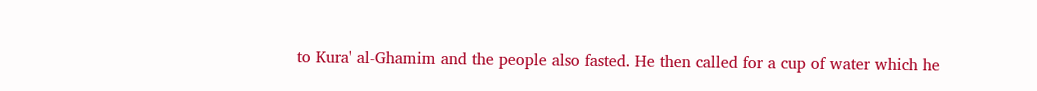to Kura' al-Ghamim and the people also fasted. He then called for a cup of water which he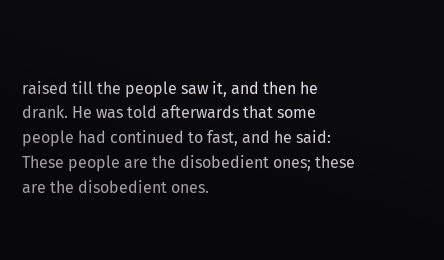raised till the people saw it, and then he drank. He was told afterwards that some people had continued to fast, and he said: These people are the disobedient ones; these are the disobedient ones.